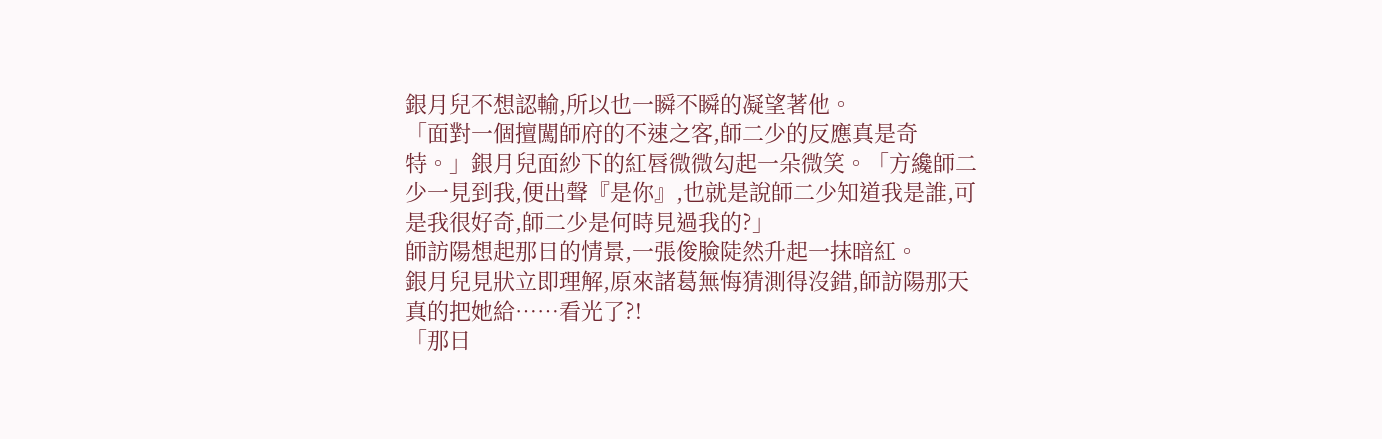銀月兒不想認輸,所以也一瞬不瞬的凝望著他。
「面對一個擅闖師府的不速之客,師二少的反應真是奇特。」銀月兒面紗下的紅唇微微勾起一朵微笑。「方纔師二少一見到我,便出聲『是你』,也就是說師二少知道我是誰,可是我很好奇,師二少是何時見過我的?」
師訪陽想起那日的情景,一張俊臉陡然升起一抹暗紅。
銀月兒見狀立即理解,原來諸葛無悔猜測得沒錯,師訪陽那天真的把她給……看光了?!
「那日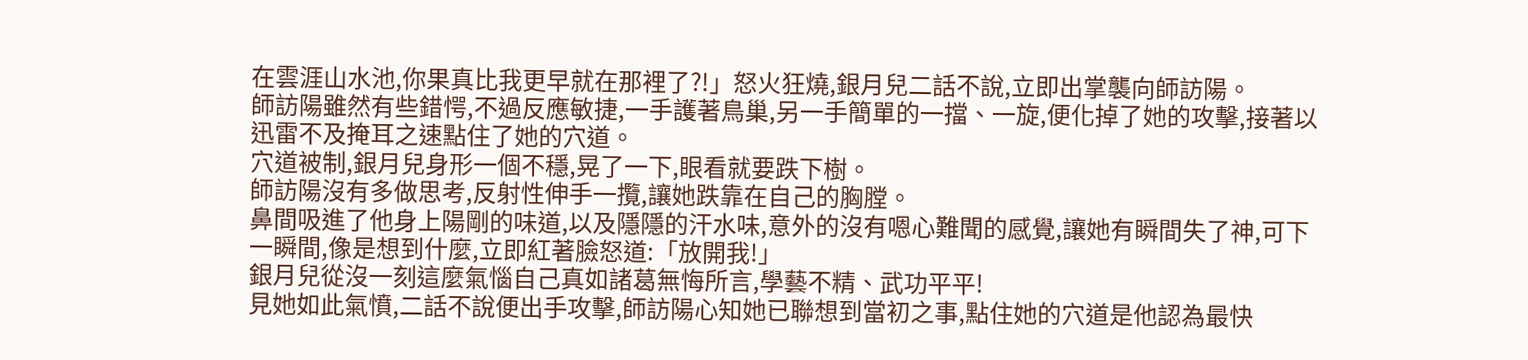在雲涯山水池,你果真比我更早就在那裡了?!」怒火狂燒,銀月兒二話不說,立即出掌襲向師訪陽。
師訪陽雖然有些錯愕,不過反應敏捷,一手護著鳥巢,另一手簡單的一擋、一旋,便化掉了她的攻擊,接著以迅雷不及掩耳之速點住了她的穴道。
穴道被制,銀月兒身形一個不穩,晃了一下,眼看就要跌下樹。
師訪陽沒有多做思考,反射性伸手一攬,讓她跌靠在自己的胸膛。
鼻間吸進了他身上陽剛的味道,以及隱隱的汗水味,意外的沒有嗯心難聞的感覺,讓她有瞬間失了神,可下一瞬間,像是想到什麼,立即紅著臉怒道:「放開我!」
銀月兒從沒一刻這麼氣惱自己真如諸葛無悔所言,學藝不精、武功平平!
見她如此氣憤,二話不說便出手攻擊,師訪陽心知她已聯想到當初之事,點住她的穴道是他認為最快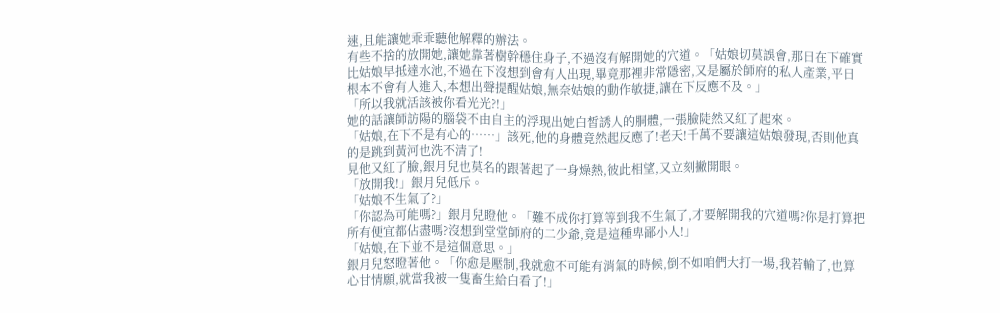速,且能讓她乖乖聽他解釋的辦法。
有些不捨的放開她,讓她靠著樹幹穩住身子,不過沒有解開她的穴道。「姑娘切莫誤會,那日在下確實比姑娘早抵達水池,不過在下沒想到會有人出現,畢竟那裡非常隱密,又是屬於師府的私人產業,平日根本不會有人進入,本想出聲提醒姑娘,無奈姑娘的動作敏捷,讓在下反應不及。」
「所以我就活該被你看光光?!」
她的話讓師訪陽的腦袋不由自主的浮現出她白皙誘人的胴體,一張臉陡然又紅了起來。
「姑娘,在下不是有心的……」該死,他的身體竟然起反應了!老天!千萬不要讓這姑娘發現,否則他真的是跳到黃河也洗不清了!
見他又紅了臉,銀月兒也莫名的跟著起了一身燥熱,彼此相望,又立刻撇開眼。
「放開我!」銀月兒低斥。
「姑娘不生氣了?」
「你認為可能嗎?」銀月兒瞪他。「難不成你打算等到我不生氣了,才要解開我的穴道嗎?你是打算把所有便宜都佔盡嗎?沒想到堂堂師府的二少爺,竟是這種卑鄙小人!」
「姑娘,在下並不是這個意思。」
銀月兒怒瞪著他。「你愈是壓制,我就愈不可能有消氣的時候,倒不如咱們大打一場,我若輸了,也算心甘情願,就當我被一隻畜生給白看了!」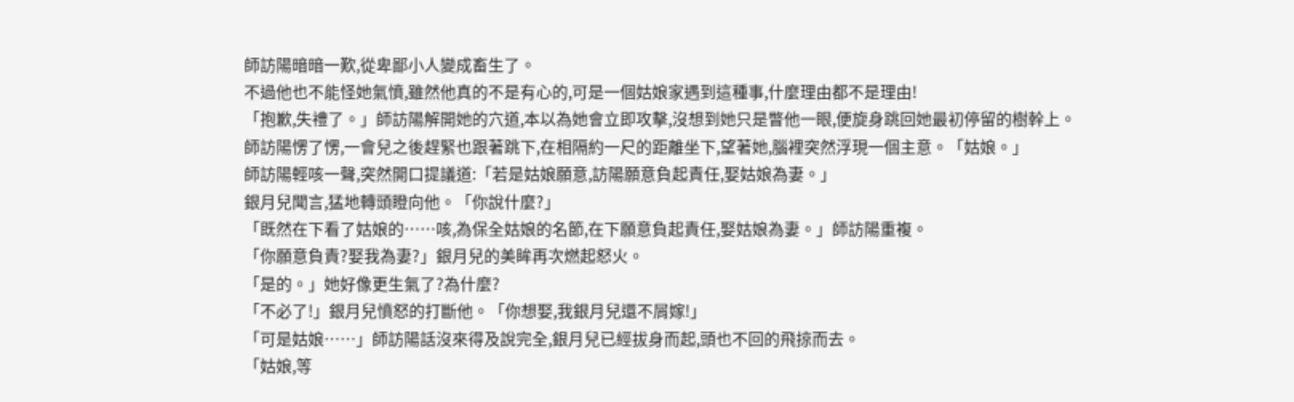師訪陽暗暗一歎,從卑鄙小人變成畜生了。
不過他也不能怪她氣憤,雖然他真的不是有心的,可是一個姑娘家遇到這種事,什麼理由都不是理由!
「抱歉,失禮了。」師訪陽解開她的穴道,本以為她會立即攻擊,沒想到她只是瞥他一眼,便旋身跳回她最初停留的樹幹上。
師訪陽愣了愣,一會兒之後趕緊也跟著跳下,在相隔約一尺的距離坐下,望著她,腦裡突然浮現一個主意。「姑娘。」
師訪陽輕咳一聲,突然開口提議道:「若是姑娘願意,訪陽願意負起責任,娶姑娘為妻。」
銀月兒聞言,猛地轉頭瞪向他。「你說什麼?」
「既然在下看了姑娘的……咳,為保全姑娘的名節,在下願意負起責任,娶姑娘為妻。」師訪陽重複。
「你願意負責?娶我為妻?」銀月兒的美眸再次燃起怒火。
「是的。」她好像更生氣了?為什麼?
「不必了!」銀月兒憤怒的打斷他。「你想娶,我銀月兒還不屑嫁!」
「可是姑娘……」師訪陽話沒來得及說完全,銀月兒已經拔身而起,頭也不回的飛掠而去。
「姑娘,等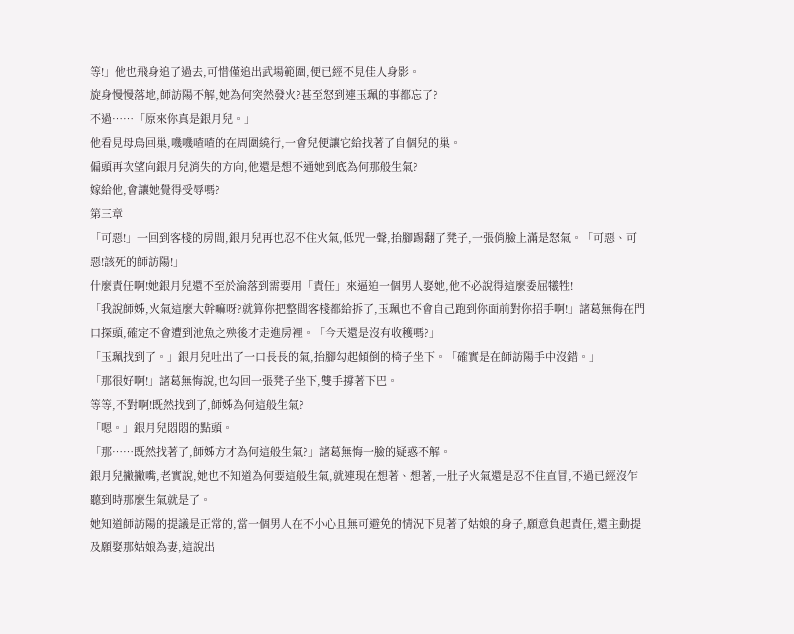等!」他也飛身追了過去,可惜僅追出武場範圍,便已經不見佳人身影。
旋身慢慢落地,師訪陽不解,她為何突然發火?甚至怒到連玉珮的事都忘了?
不過……「原來你真是銀月兒。」
他看見母鳥回巢,嘰嘰喳喳的在周圍繞行,一會兒便讓它給找著了自個兒的巢。
偏頭再次望向銀月兒消失的方向,他還是想不通她到底為何那般生氣?
嫁給他,會讓她覺得受辱嗎?
第三章
「可惡!」一回到客棧的房間,銀月兒再也忍不住火氣,低咒一聲,抬腳踢翻了凳子,一張俏臉上滿是怒氣。「可惡、可惡!該死的師訪陽!」
什麼責任啊!她銀月兒還不至於淪落到需要用「責任」來逼迫一個男人娶她,他不必說得這麼委屈犧牲!
「我說師姊,火氣這麼大幹嘛呀?就算你把整間客棧都給拆了,玉珮也不會自己跑到你面前對你招手啊!」諸葛無侮在門口探頭,確定不會遭到池魚之殃後才走進房裡。「今天還是沒有收穫嗎?」
「玉珮找到了。」銀月兒吐出了一口長長的氣,抬腳勾起傾倒的椅子坐下。「確實是在師訪陽手中沒錯。」
「那很好啊!」諸葛無悔說,也勾回一張凳子坐下,雙手撐著下巴。
等等,不對啊!既然找到了,師姊為何這般生氣?
「嗯。」銀月兒悶悶的點頭。
「那……既然找著了,師姊方才為何這般生氣?」諸葛無悔一臉的疑惑不解。
銀月兒撇撇嘴,老實說,她也不知道為何要這般生氣,就連現在想著、想著,一肚子火氣還是忍不住直冒,不過已經沒乍聽到時那麼生氣就是了。
她知道師訪陽的提議是正常的,當一個男人在不小心且無可避免的情況下見著了姑娘的身子,願意負起責任,還主動提及願娶那姑娘為妻,這說出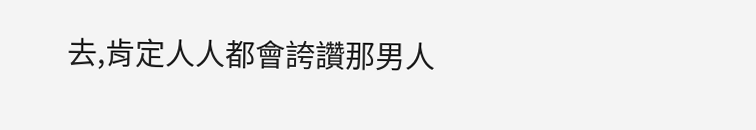去,肯定人人都會誇讚那男人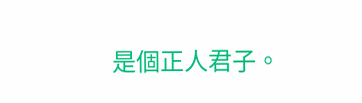是個正人君子。